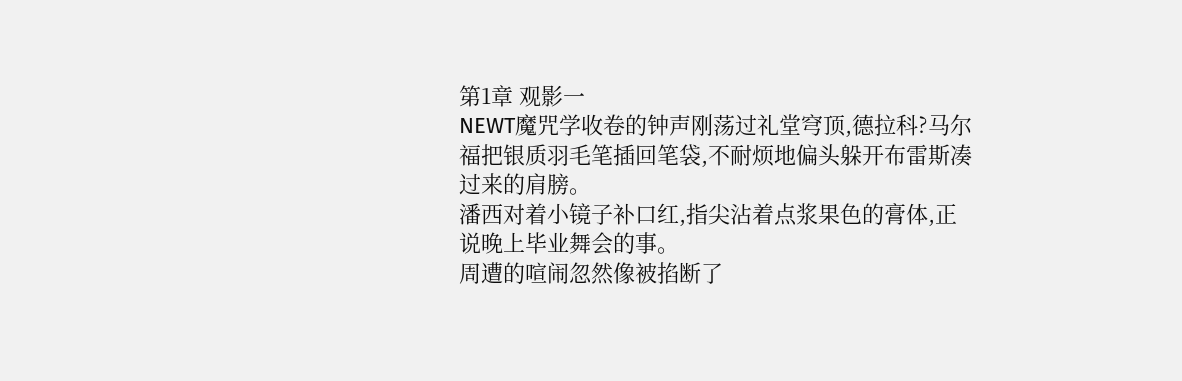第1章 观影一
NEWT魔咒学收卷的钟声刚荡过礼堂穹顶,德拉科?马尔福把银质羽毛笔插回笔袋,不耐烦地偏头躲开布雷斯凑过来的肩膀。
潘西对着小镜子补口红,指尖沾着点浆果色的膏体,正说晚上毕业舞会的事。
周遭的喧闹忽然像被掐断了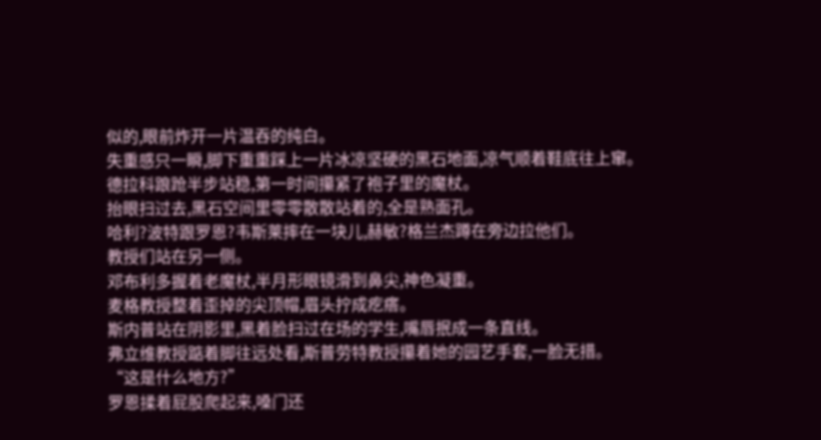似的,眼前炸开一片温吞的纯白。
失重感只一瞬,脚下重重踩上一片冰凉坚硬的黑石地面,凉气顺着鞋底往上窜。
德拉科踉跄半步站稳,第一时间攥紧了袍子里的魔杖。
抬眼扫过去,黑石空间里零零散散站着的,全是熟面孔。
哈利?波特跟罗恩?韦斯莱摔在一块儿,赫敏?格兰杰蹲在旁边拉他们。
教授们站在另一侧。
邓布利多握着老魔杖,半月形眼镜滑到鼻尖,神色凝重。
麦格教授整着歪掉的尖顶帽,眉头拧成疙瘩。
斯内普站在阴影里,黑着脸扫过在场的学生,嘴唇抿成一条直线。
弗立维教授踮着脚往远处看,斯普劳特教授攥着她的园艺手套,一脸无措。
“这是什么地方?”
罗恩揉着屁股爬起来,嗓门还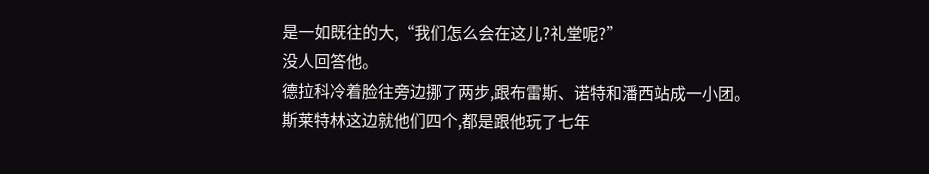是一如既往的大,“我们怎么会在这儿?礼堂呢?”
没人回答他。
德拉科冷着脸往旁边挪了两步,跟布雷斯、诺特和潘西站成一小团。
斯莱特林这边就他们四个,都是跟他玩了七年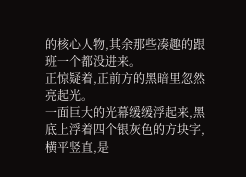的核心人物,其余那些凑趣的跟班一个都没进来。
正惊疑着,正前方的黑暗里忽然亮起光。
一面巨大的光幕缓缓浮起来,黑底上浮着四个银灰色的方块字,横平竖直,是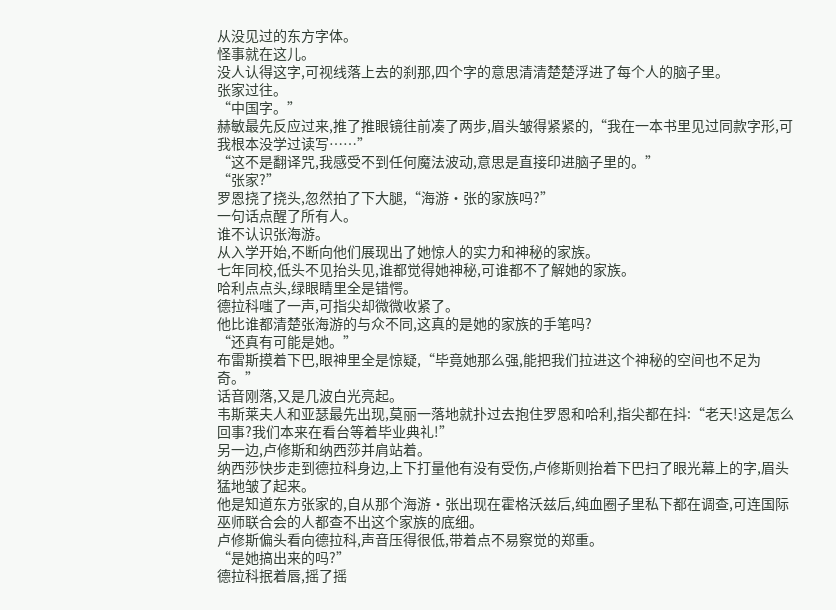从没见过的东方字体。
怪事就在这儿。
没人认得这字,可视线落上去的刹那,四个字的意思清清楚楚浮进了每个人的脑子里。
张家过往。
“中国字。”
赫敏最先反应过来,推了推眼镜往前凑了两步,眉头皱得紧紧的,“我在一本书里见过同款字形,可我根本没学过读写……”
“这不是翻译咒,我感受不到任何魔法波动,意思是直接印进脑子里的。”
“张家?”
罗恩挠了挠头,忽然拍了下大腿,“海游·张的家族吗?”
一句话点醒了所有人。
谁不认识张海游。
从入学开始,不断向他们展现出了她惊人的实力和神秘的家族。
七年同校,低头不见抬头见,谁都觉得她神秘,可谁都不了解她的家族。
哈利点点头,绿眼睛里全是错愕。
德拉科嗤了一声,可指尖却微微收紧了。
他比谁都清楚张海游的与众不同,这真的是她的家族的手笔吗?
“还真有可能是她。”
布雷斯摸着下巴,眼神里全是惊疑,“毕竟她那么强,能把我们拉进这个神秘的空间也不足为奇。”
话音刚落,又是几波白光亮起。
韦斯莱夫人和亚瑟最先出现,莫丽一落地就扑过去抱住罗恩和哈利,指尖都在抖:“老天!这是怎么回事?我们本来在看台等着毕业典礼!”
另一边,卢修斯和纳西莎并肩站着。
纳西莎快步走到德拉科身边,上下打量他有没有受伤,卢修斯则抬着下巴扫了眼光幕上的字,眉头猛地皱了起来。
他是知道东方张家的,自从那个海游·张出现在霍格沃兹后,纯血圈子里私下都在调查,可连国际巫师联合会的人都查不出这个家族的底细。
卢修斯偏头看向德拉科,声音压得很低,带着点不易察觉的郑重。
“是她搞出来的吗?”
德拉科抿着唇,摇了摇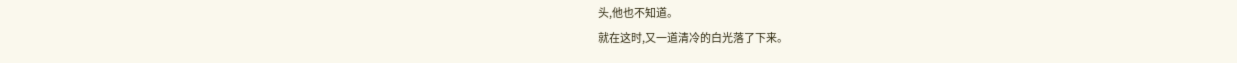头,他也不知道。
就在这时,又一道清冷的白光落了下来。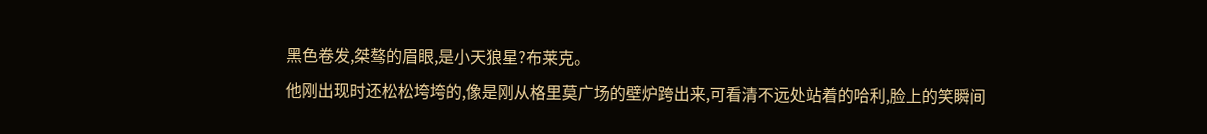黑色卷发,桀骜的眉眼,是小天狼星?布莱克。
他刚出现时还松松垮垮的,像是刚从格里莫广场的壁炉跨出来,可看清不远处站着的哈利,脸上的笑瞬间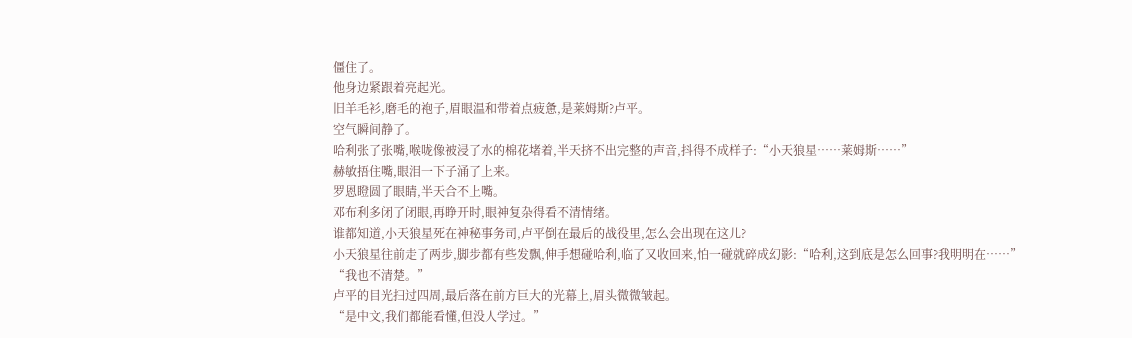僵住了。
他身边紧跟着亮起光。
旧羊毛衫,磨毛的袍子,眉眼温和带着点疲惫,是莱姆斯?卢平。
空气瞬间静了。
哈利张了张嘴,喉咙像被浸了水的棉花堵着,半天挤不出完整的声音,抖得不成样子:“小天狼星……莱姆斯……”
赫敏捂住嘴,眼泪一下子涌了上来。
罗恩瞪圆了眼睛,半天合不上嘴。
邓布利多闭了闭眼,再睁开时,眼神复杂得看不清情绪。
谁都知道,小天狼星死在神秘事务司,卢平倒在最后的战役里,怎么会出现在这儿?
小天狼星往前走了两步,脚步都有些发飘,伸手想碰哈利,临了又收回来,怕一碰就碎成幻影:“哈利,这到底是怎么回事?我明明在……”
“我也不清楚。”
卢平的目光扫过四周,最后落在前方巨大的光幕上,眉头微微皱起。
“是中文,我们都能看懂,但没人学过。”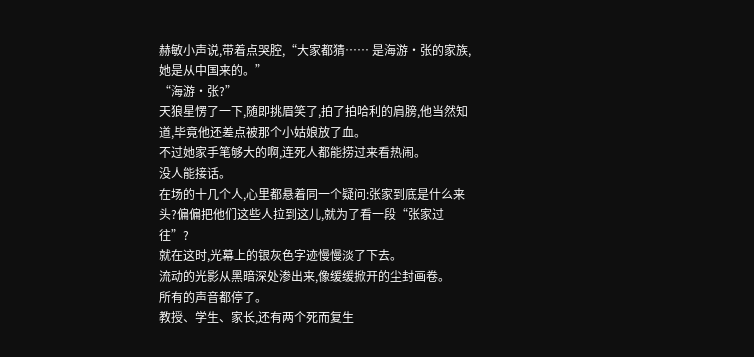赫敏小声说,带着点哭腔,“大家都猜…… 是海游·张的家族,她是从中国来的。”
“海游·张?”
天狼星愣了一下,随即挑眉笑了,拍了拍哈利的肩膀,他当然知道,毕竟他还差点被那个小姑娘放了血。
不过她家手笔够大的啊,连死人都能捞过来看热闹。
没人能接话。
在场的十几个人,心里都悬着同一个疑问:张家到底是什么来头?偏偏把他们这些人拉到这儿,就为了看一段“张家过往”?
就在这时,光幕上的银灰色字迹慢慢淡了下去。
流动的光影从黑暗深处渗出来,像缓缓掀开的尘封画卷。
所有的声音都停了。
教授、学生、家长,还有两个死而复生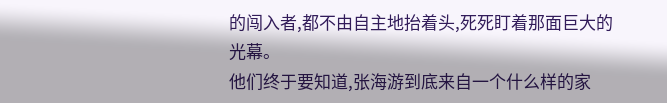的闯入者,都不由自主地抬着头,死死盯着那面巨大的光幕。
他们终于要知道,张海游到底来自一个什么样的家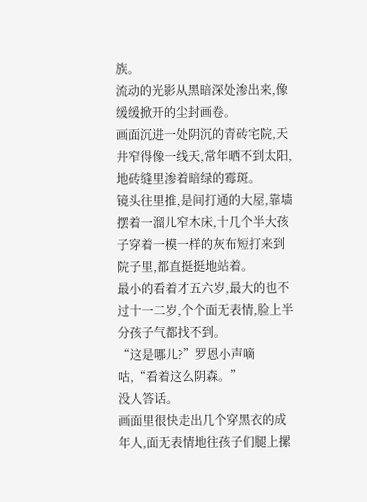族。
流动的光影从黑暗深处渗出来,像缓缓掀开的尘封画卷。
画面沉进一处阴沉的青砖宅院,天井窄得像一线天,常年晒不到太阳,地砖缝里渗着暗绿的霉斑。
镜头往里推,是间打通的大屋,靠墙摆着一溜儿窄木床,十几个半大孩子穿着一模一样的灰布短打来到院子里,都直挺挺地站着。
最小的看着才五六岁,最大的也不过十一二岁,个个面无表情,脸上半分孩子气都找不到。
“这是哪儿?”罗恩小声嘀咕,“看着这么阴森。”
没人答话。
画面里很快走出几个穿黑衣的成年人,面无表情地往孩子们腿上摞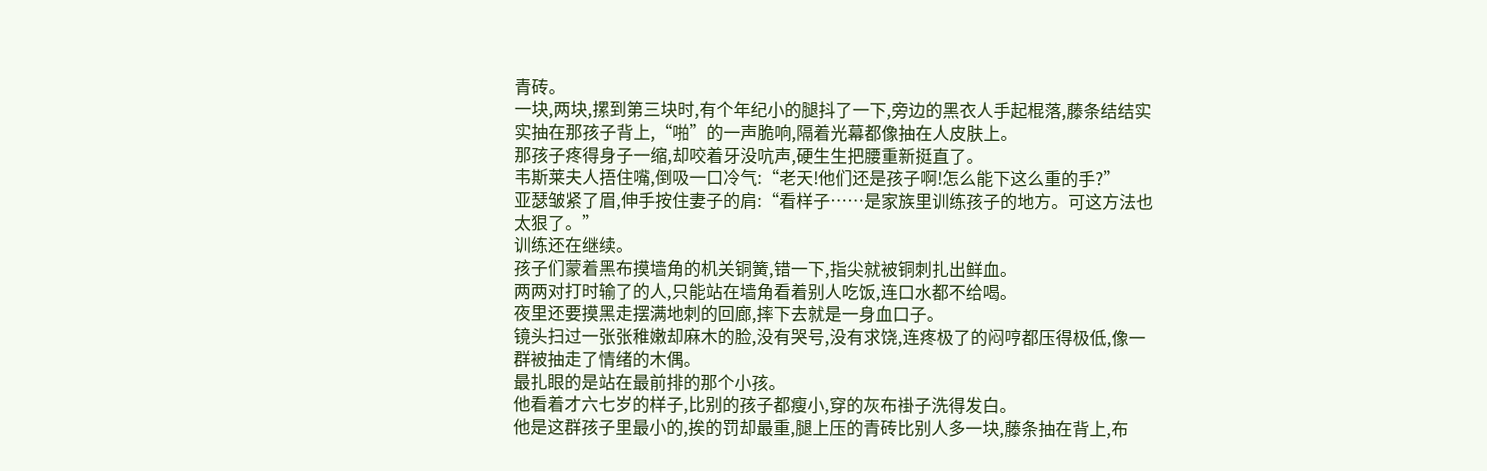青砖。
一块,两块,摞到第三块时,有个年纪小的腿抖了一下,旁边的黑衣人手起棍落,藤条结结实实抽在那孩子背上,“啪”的一声脆响,隔着光幕都像抽在人皮肤上。
那孩子疼得身子一缩,却咬着牙没吭声,硬生生把腰重新挺直了。
韦斯莱夫人捂住嘴,倒吸一口冷气:“老天!他们还是孩子啊!怎么能下这么重的手?”
亚瑟皱紧了眉,伸手按住妻子的肩:“看样子……是家族里训练孩子的地方。可这方法也太狠了。”
训练还在继续。
孩子们蒙着黑布摸墙角的机关铜簧,错一下,指尖就被铜刺扎出鲜血。
两两对打时输了的人,只能站在墙角看着别人吃饭,连口水都不给喝。
夜里还要摸黑走摆满地刺的回廊,摔下去就是一身血口子。
镜头扫过一张张稚嫩却麻木的脸,没有哭号,没有求饶,连疼极了的闷哼都压得极低,像一群被抽走了情绪的木偶。
最扎眼的是站在最前排的那个小孩。
他看着才六七岁的样子,比别的孩子都瘦小,穿的灰布褂子洗得发白。
他是这群孩子里最小的,挨的罚却最重,腿上压的青砖比别人多一块,藤条抽在背上,布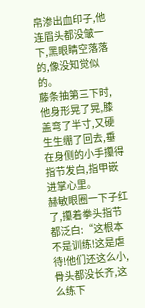帛渗出血印子,他连眉头都没皱一下,黑眼睛空落落的,像没知觉似的。
藤条抽第三下时,他身形晃了晃,膝盖弯了半寸,又硬生生绷了回去,垂在身侧的小手攥得指节发白,指甲嵌进掌心里。
赫敏眼圈一下子红了,攥着拳头指节都泛白:“这根本不是训练!这是虐待!他们还这么小,骨头都没长齐,这么练下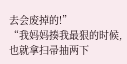去会废掉的!”
“我妈妈揍我最狠的时候,也就拿扫帚抽两下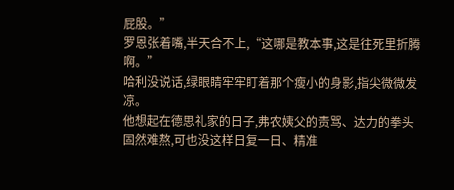屁股。”
罗恩张着嘴,半天合不上,“这哪是教本事,这是往死里折腾啊。”
哈利没说话,绿眼睛牢牢盯着那个瘦小的身影,指尖微微发凉。
他想起在德思礼家的日子,弗农姨父的责骂、达力的拳头固然难熬,可也没这样日复一日、精准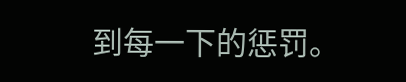到每一下的惩罚。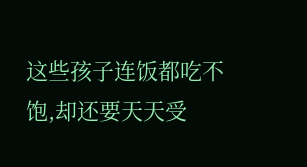这些孩子连饭都吃不饱,却还要天天受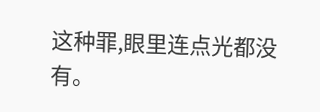这种罪,眼里连点光都没有。